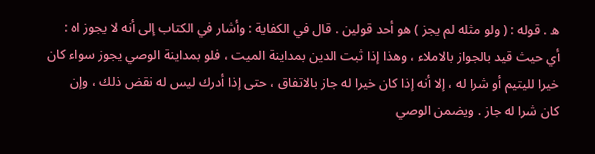ه . قوله : ( ولو مثله لم يجز ) هو أحد قولين . قال في الكفاية : وأشار في الكتاب إلى أنه لا يجوز اه :
أي حيث قيد بالجواز بالاملاء ، وهذا إذا ثبت الدين بمداينة الميت ، فلو بمداينة الوصي يجوز سواء كان
خيرا لليتيم أو شرا له ، إلا أنه إذا كان خيرا له جاز بالاتفاق ، حتى إذا أدرك ليس له نقض ذلك ، وإن
كان شرا له جاز . ويضمن الوصي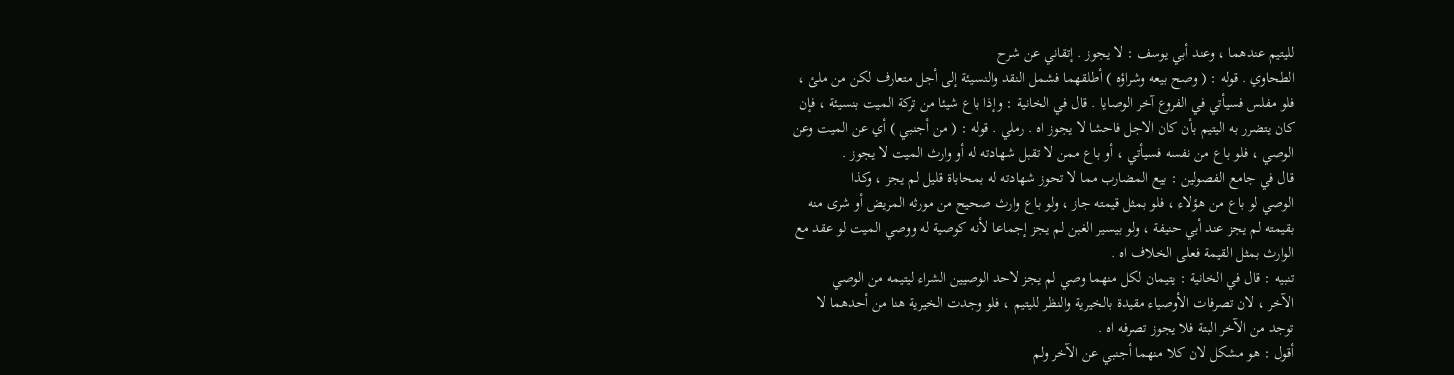لليتيم عندهما ، وعند أبي يوسف : لا يجوز . إتقاني عن شرح
الطحاوي . قوله : ( وصح بيعه وشراؤه ) أطلقهما فشمل النقد والنسيئة إلى أجل متعارف لكن من ملئ ،
فلو مفلس فسيأتي في الفروع آخر الوصايا . قال في الخانية : وإذا باع شيئا من تركة الميت بنسيئة ، فإن
كان يتضرر به اليتيم بأن كان الاجل فاحشا لا يجوز اه . رملي . قوله : ( من أجنبي ) أي عن الميت وعن
الوصي ، فلو باع من نفسه فسيأتي ، أو باع ممن لا تقبل شهادته له أو وارث الميت لا يجوز .
قال في جامع الفصولين : بيع المضارب مما لا تحوز شهادته له بمحاباة قليل لم يجز ، وكذا
الوصي لو باع من هؤلاء ، فلو بمثل قيمته جاز ، ولو باع وارث صحيح من مورثه المريض أو شرى منه
بقيمته لم يجز عند أبي حنيفة ، ولو بيسير الغبن لم يجز إجماعا لأنه كوصية له ووصي الميت لو عقد مع
الوارث بمثل القيمة فعلى الخلاف اه .
تنبيه : قال في الخانية : يتيمان لكل منهما وصي لم يجز لاحد الوصيين الشراء ليتيمه من الوصي
الآخر ، لان تصرفات الأوصياء مقيدة بالخيرية والنظر لليتيم ، فلو وجدت الخيرية هنا من أحدهما لا
توجد من الآخر البتة فلا يجوز تصرفه اه .
أقول : هو مشكل لان كلا منهما أجنبي عن الآخر ولم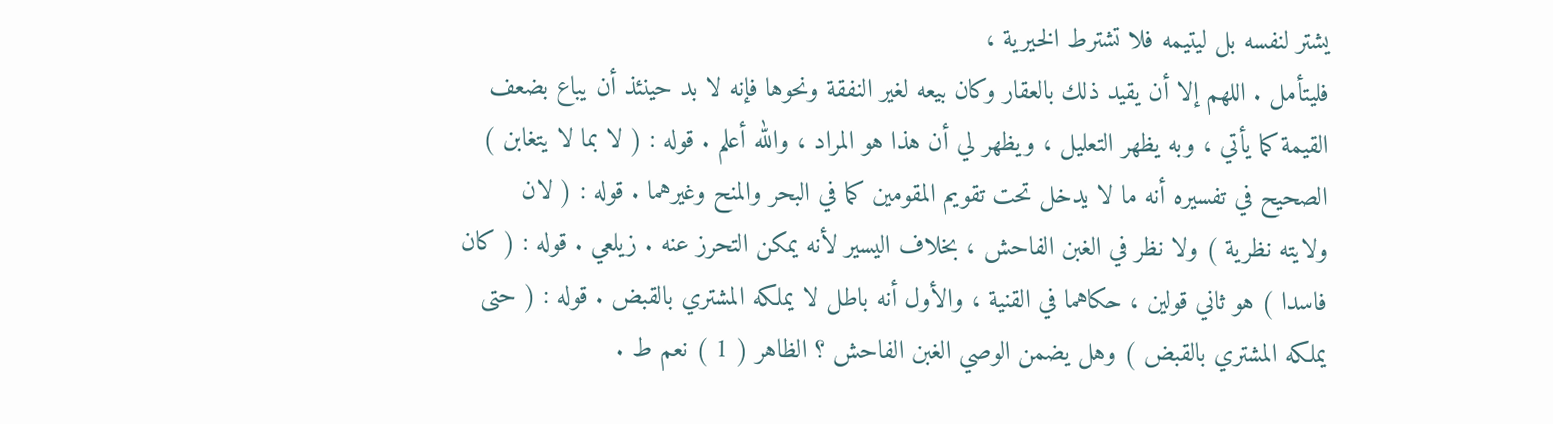يشتر لنفسه بل ليتيمه فلا تشترط الخيرية ،
فليتأمل . اللهم إلا أن يقيد ذلك بالعقار وكان بيعه لغير النفقة ونحوها فإنه لا بد حينئذ أن يباع بضعف
القيمة كما يأتي ، وبه يظهر التعليل ، ويظهر لي أن هذا هو المراد ، والله أعلم . قوله : ( لا بما لا يتغابن )
الصحيح في تفسيره أنه ما لا يدخل تحت تقويم المقومين كما في البحر والمنح وغيرهما . قوله : ( لان
ولايته نظرية ) ولا نظر في الغبن الفاحش ، بخلاف اليسير لأنه يمكن التحرز عنه . زيلعي . قوله : ( كان
فاسدا ) هو ثاني قولين ، حكاهما في القنية ، والأول أنه باطل لا يملكه المشتري بالقبض . قوله : ( حتى
يملكه المشتري بالقبض ) وهل يضمن الوصي الغبن الفاحش ؟ الظاهر ( 1 ) نعم ط .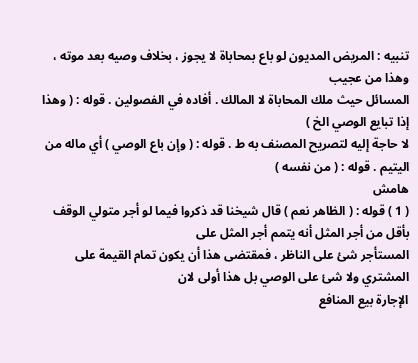تنبيه : المريض المديون لو باع بمحاباة لا يجوز ، بخلاف وصيه بعد موته ، وهذا من عجيب
المسائل حيث ملك المحاباة لا المالك . أفاده في الفصولين . قوله : ( وهذا إذا تبايع الوصي الخ )
لا حاجة إليه لتصريح المصنف به ط . قوله : ( وإن باع الوصي ) أي ماله من اليتيم . قوله : ( من نفسه )
هامش
( 1 ) قوله : ( الظاهر نعم ) قال شيخنا قد ذكروا فيما لو أجر متولي الوقف بأقل من أجر المثل أنه يتمم أجر المثل على
المستأجر شئ على الناظر ، فمقتضى هذا أن يكون تمام القيمة على المشتري ولا شئ على الوصي بل هذا أولى لان
الإجارة بيع المنافع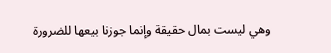وهي ليست بمال حقيقة وإنما جوزنا بيعها للضرورة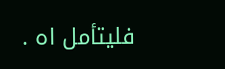فليتأمل اه .